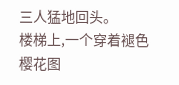三人猛地回头。
楼梯上,一个穿着褪色樱花图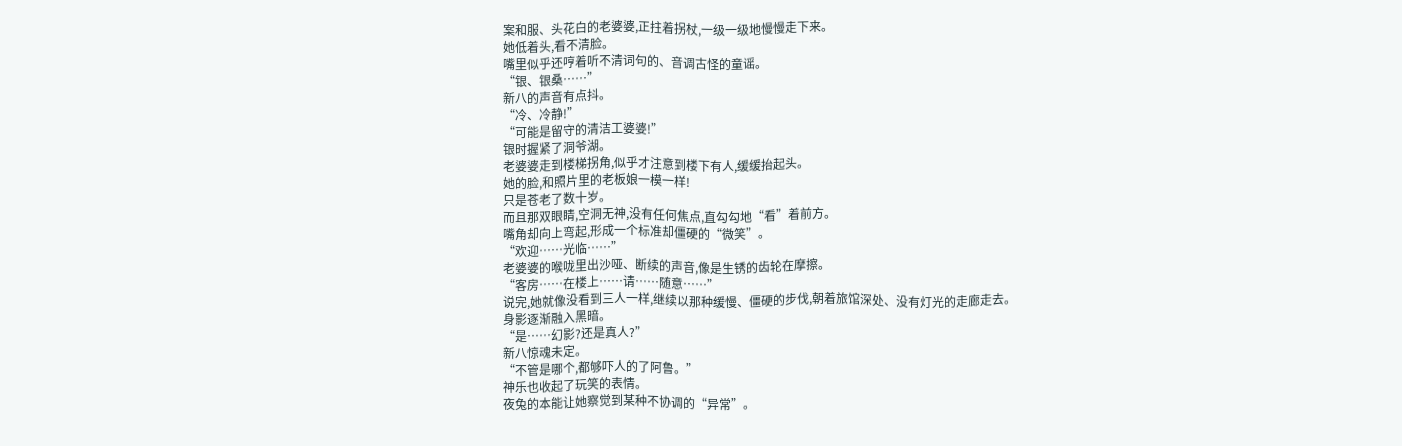案和服、头花白的老婆婆,正拄着拐杖,一级一级地慢慢走下来。
她低着头,看不清脸。
嘴里似乎还哼着听不清词句的、音调古怪的童谣。
“银、银桑……”
新八的声音有点抖。
“冷、冷静!”
“可能是留守的清洁工婆婆!”
银时握紧了洞爷湖。
老婆婆走到楼梯拐角,似乎才注意到楼下有人,缓缓抬起头。
她的脸,和照片里的老板娘一模一样!
只是苍老了数十岁。
而且那双眼睛,空洞无神,没有任何焦点,直勾勾地“看”着前方。
嘴角却向上弯起,形成一个标准却僵硬的“微笑”。
“欢迎……光临……”
老婆婆的喉咙里出沙哑、断续的声音,像是生锈的齿轮在摩擦。
“客房……在楼上……请……随意……”
说完,她就像没看到三人一样,继续以那种缓慢、僵硬的步伐,朝着旅馆深处、没有灯光的走廊走去。
身影逐渐融入黑暗。
“是……幻影?还是真人?”
新八惊魂未定。
“不管是哪个,都够吓人的了阿鲁。”
神乐也收起了玩笑的表情。
夜兔的本能让她察觉到某种不协调的“异常”。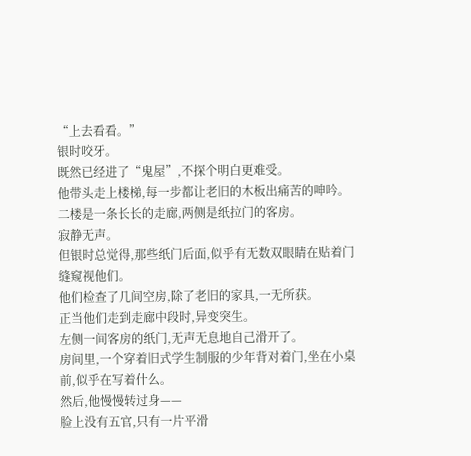“上去看看。”
银时咬牙。
既然已经进了“鬼屋”,不探个明白更难受。
他带头走上楼梯,每一步都让老旧的木板出痛苦的呻吟。
二楼是一条长长的走廊,两侧是纸拉门的客房。
寂静无声。
但银时总觉得,那些纸门后面,似乎有无数双眼睛在贴着门缝窥视他们。
他们检查了几间空房,除了老旧的家具,一无所获。
正当他们走到走廊中段时,异变突生。
左侧一间客房的纸门,无声无息地自己滑开了。
房间里,一个穿着旧式学生制服的少年背对着门,坐在小桌前,似乎在写着什么。
然后,他慢慢转过身——
脸上没有五官,只有一片平滑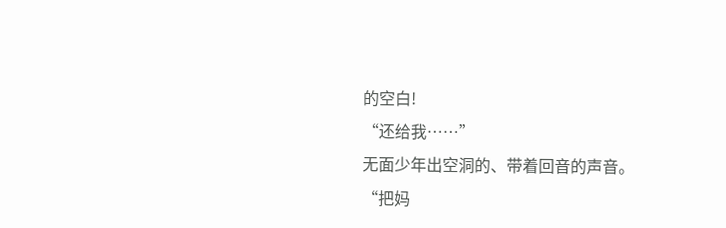的空白!
“还给我……”
无面少年出空洞的、带着回音的声音。
“把妈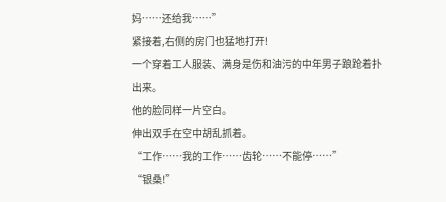妈……还给我……”
紧接着,右侧的房门也猛地打开!
一个穿着工人服装、满身是伤和油污的中年男子踉跄着扑出来。
他的脸同样一片空白。
伸出双手在空中胡乱抓着。
“工作……我的工作……齿轮……不能停……”
“银桑!”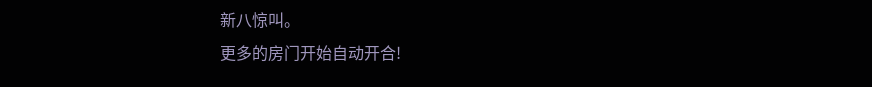新八惊叫。
更多的房门开始自动开合!